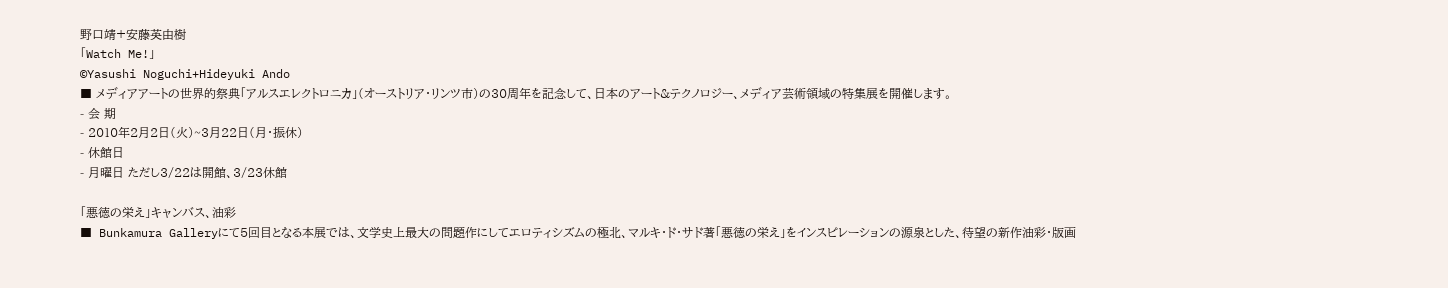野口靖+安藤英由樹
「Watch Me!」
©Yasushi Noguchi+Hideyuki Ando
■ メディアアートの世界的祭典「アルスエレクトロニカ」(オーストリア・リンツ市)の30周年を記念して、日本のアート&テクノロジー、メディア芸術領域の特集展を開催します。
- 会 期
- 2010年2月2日(火)~3月22日(月・振休)
- 休館日
- 月曜日 ただし3/22は開館、3/23休館

「悪徳の栄え」キャンバス、油彩
■ Bunkamura Galleryにて5回目となる本展では、文学史上最大の問題作にしてエロティシズムの極北、マルキ・ド・サド著「悪徳の栄え」をインスピレーションの源泉とした、待望の新作油彩・版画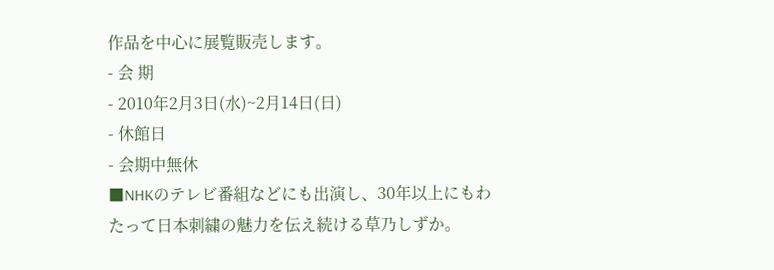作品を中心に展覧販売します。
- 会 期
- 2010年2月3日(水)~2月14日(日)
- 休館日
- 会期中無休
■NHKのテレビ番組などにも出演し、30年以上にもわ
たって日本刺繍の魅力を伝え続ける草乃しずか。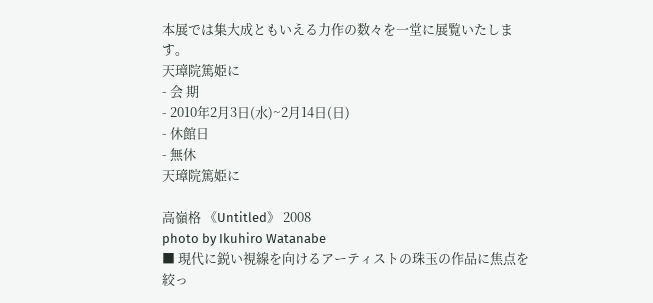本展では集大成ともいえる力作の数々を一堂に展覧いたします。
天璋院篤姫に
- 会 期
- 2010年2月3日(水)~2月14日(日)
- 休館日
- 無休
天璋院篤姫に

高嶺格 《Untitled》 2008
photo by Ikuhiro Watanabe
■ 現代に鋭い視線を向けるアーティストの珠玉の作品に焦点を絞っ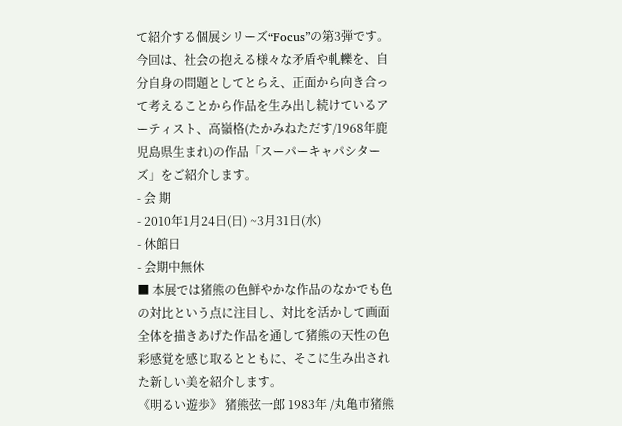て紹介する個展シリーズ“Focus”の第3弾です。今回は、社会の抱える様々な矛盾や軋轢を、自分自身の問題としてとらえ、正面から向き合って考えることから作品を生み出し続けているアーティスト、高嶺格(たかみねただす/1968年鹿児島県生まれ)の作品「スーパーキャパシターズ」をご紹介します。
- 会 期
- 2010年1月24日(日) ~3月31日(水)
- 休館日
- 会期中無休
■ 本展では猪熊の色鮮やかな作品のなかでも色の対比という点に注目し、対比を活かして画面全体を描きあげた作品を通して猪熊の天性の色彩感覚を感じ取るとともに、そこに生み出された新しい美を紹介します。
《明るい遊歩》 猪熊弦一郎 1983年 /丸亀市猪熊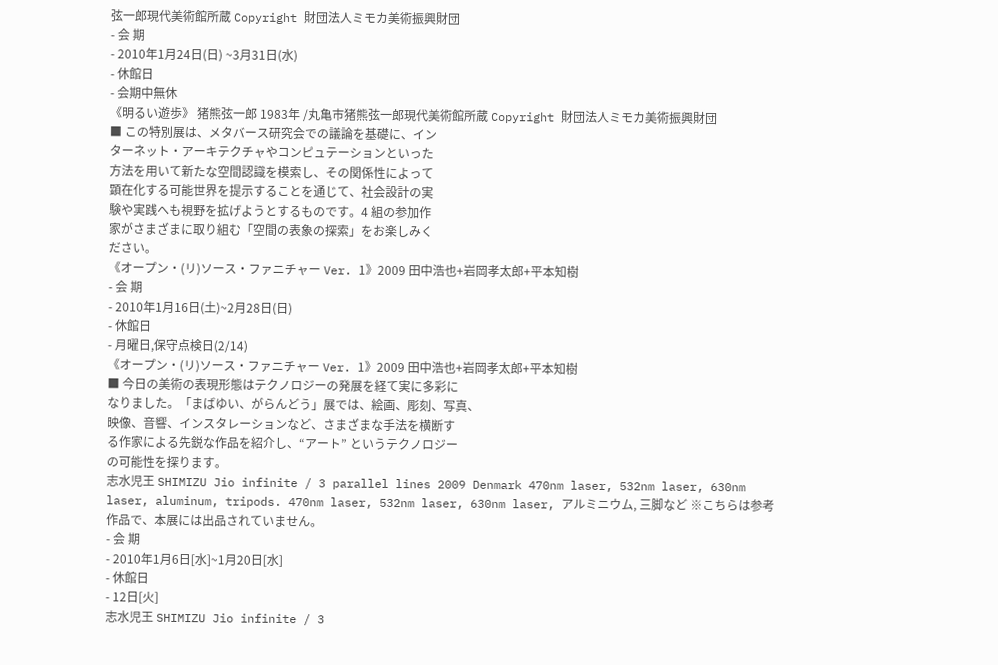弦一郎現代美術館所蔵 Copyright 財団法人ミモカ美術振興財団
- 会 期
- 2010年1月24日(日) ~3月31日(水)
- 休館日
- 会期中無休
《明るい遊歩》 猪熊弦一郎 1983年 /丸亀市猪熊弦一郎現代美術館所蔵 Copyright 財団法人ミモカ美術振興財団
■ この特別展は、メタバース研究会での議論を基礎に、イン
ターネット・アーキテクチャやコンピュテーションといった
方法を用いて新たな空間認識を模索し、その関係性によって
顕在化する可能世界を提示することを通じて、社会設計の実
験や実践へも視野を拡げようとするものです。4 組の参加作
家がさまざまに取り組む「空間の表象の探索」をお楽しみく
ださい。
《オープン・(リ)ソース・ファニチャー Ver. 1》2009 田中浩也+岩岡孝太郎+平本知樹
- 会 期
- 2010年1月16日(土)~2月28日(日)
- 休館日
- 月曜日,保守点検日(2/14)
《オープン・(リ)ソース・ファニチャー Ver. 1》2009 田中浩也+岩岡孝太郎+平本知樹
■ 今日の美術の表現形態はテクノロジーの発展を経て実に多彩に
なりました。「まばゆい、がらんどう」展では、絵画、彫刻、写真、
映像、音響、インスタレーションなど、さまざまな手法を横断す
る作家による先鋭な作品を紹介し、“アート” というテクノロジー
の可能性を探ります。
志水児王 SHIMIZU Jio infinite / 3 parallel lines 2009 Denmark 470nm laser, 532nm laser, 630nm laser, aluminum, tripods. 470nm laser, 532nm laser, 630nm laser, アルミニウム, 三脚など ※こちらは参考作品で、本展には出品されていません。
- 会 期
- 2010年1月6日[水]~1月20日[水]
- 休館日
- 12日[火]
志水児王 SHIMIZU Jio infinite / 3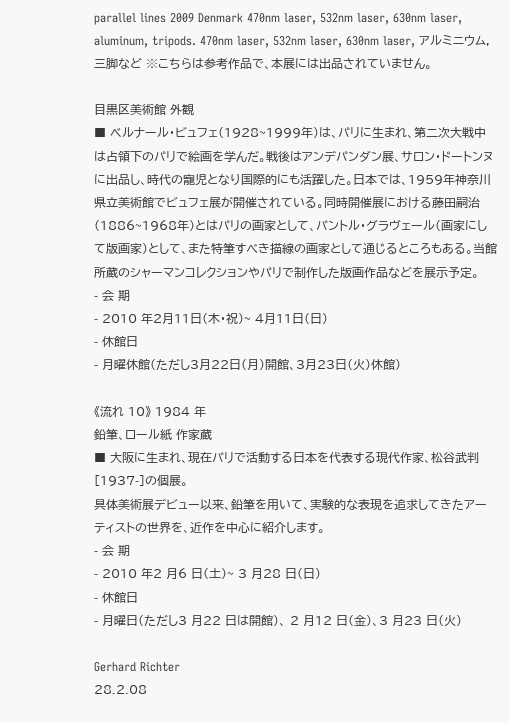parallel lines 2009 Denmark 470nm laser, 532nm laser, 630nm laser, aluminum, tripods. 470nm laser, 532nm laser, 630nm laser, アルミニウム, 三脚など ※こちらは参考作品で、本展には出品されていません。

目黒区美術館 外観
■ ベルナール・ビュフェ(1928~1999年)は、パリに生まれ、第二次大戦中は占領下のパリで絵画を学んだ。戦後はアンデパンダン展、サロン・ドートンヌに出品し、時代の寵児となり国際的にも活躍した。日本では、1959年神奈川県立美術館でビュフェ展が開催されている。同時開催展における藤田嗣治(1886~1968年)とはパリの画家として、パントル・グラヴェール(画家にして版画家)として、また特筆すべき描線の画家として通じるところもある。当館所蔵のシャーマンコレクションやパリで制作した版画作品などを展示予定。
- 会 期
- 2010 年2月11日(木・祝)~ 4月11日(日)
- 休館日
- 月曜休館(ただし3月22日(月)開館、3月23日(火)休館)

《流れ 10》 1984 年
鉛筆、ロール紙 作家蔵
■ 大阪に生まれ、現在パリで活動する日本を代表する現代作家、松谷武判[1937-]の個展。
具体美術展デビュー以来、鉛筆を用いて、実験的な表現を追求してきたアーティストの世界を、近作を中心に紹介します。
- 会 期
- 2010 年2 月6 日(土)~ 3 月28 日(日)
- 休館日
- 月曜日(ただし3 月22 日は開館)、 2 月12 日(金)、3 月23 日(火)

Gerhard Richter
28.2.08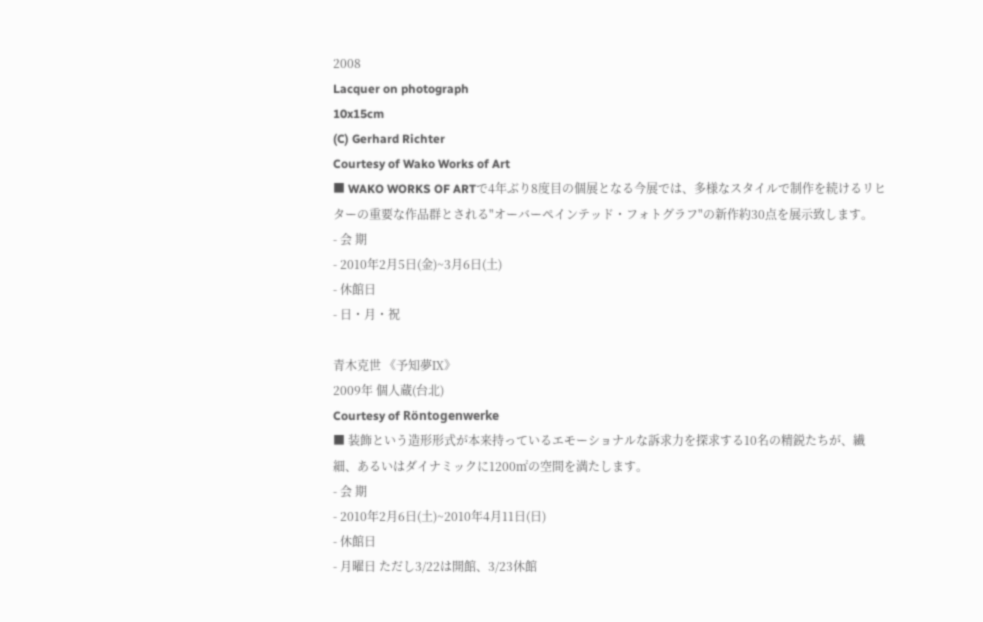2008
Lacquer on photograph
10x15cm
(C) Gerhard Richter
Courtesy of Wako Works of Art
■ WAKO WORKS OF ARTで4年ぶり8度目の個展となる今展では、多様なスタイルで制作を続けるリヒターの重要な作品群とされる"オーバーペインテッド・フォトグラフ"の新作約30点を展示致します。
- 会 期
- 2010年2月5日(金)~3月6日(土)
- 休館日
- 日・月・祝

青木克世 《予知夢Ⅸ》
2009年 個人蔵(台北)
Courtesy of Röntogenwerke
■ 装飾という造形形式が本来持っているエモーショナルな訴求力を探求する10名の精鋭たちが、繊細、あるいはダイナミックに1200㎡の空間を満たします。
- 会 期
- 2010年2月6日(土)~2010年4月11日(日)
- 休館日
- 月曜日 ただし3/22は開館、3/23休館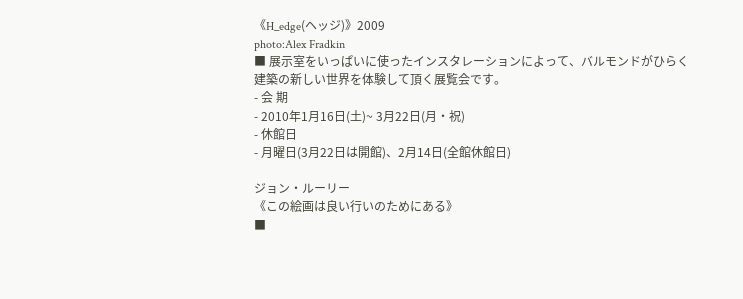《H_edge(ヘッジ)》2009
photo:Alex Fradkin
■ 展示室をいっぱいに使ったインスタレーションによって、バルモンドがひらく建築の新しい世界を体験して頂く展覧会です。
- 会 期
- 2010年1月16日(土)~ 3月22日(月・祝)
- 休館日
- 月曜日(3月22日は開館)、2月14日(全館休館日)

ジョン・ルーリー
《この絵画は良い行いのためにある》
■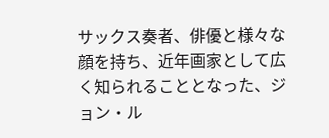サックス奏者、俳優と様々な顔を持ち、近年画家として広く知られることとなった、ジョン・ル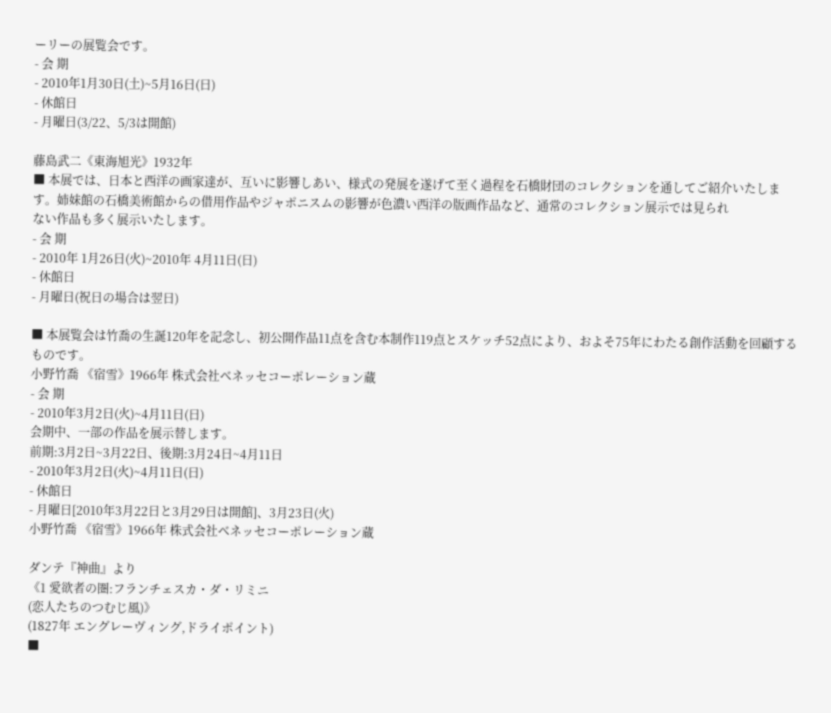ーリーの展覧会です。
- 会 期
- 2010年1月30日(土)~5月16日(日)
- 休館日
- 月曜日(3/22、5/3は開館)

藤島武二《東海旭光》1932年
■ 本展では、日本と西洋の画家達が、互いに影響しあい、様式の発展を遂げて至く過程を石橋財団のコレクションを通してご紹介いたします。姉妹館の石橋美術館からの借用作品やジャポニスムの影響が色濃い西洋の版画作品など、通常のコレクション展示では見られ
ない作品も多く展示いたします。
- 会 期
- 2010年 1月26日(火)~2010年 4月11日(日)
- 休館日
- 月曜日(祝日の場合は翌日)

■ 本展覧会は竹喬の生誕120年を記念し、初公開作品11点を含む本制作119点とスケッチ52点により、およそ75年にわたる創作活動を回顧するものです。
小野竹喬 《宿雪》1966年 株式会社ベネッセコーポレーション蔵
- 会 期
- 2010年3月2日(火)~4月11日(日)
会期中、一部の作品を展示替します。
前期:3月2日~3月22日、後期:3月24日~4月11日
- 2010年3月2日(火)~4月11日(日)
- 休館日
- 月曜日[2010年3月22日と3月29日は開館]、3月23日(火)
小野竹喬 《宿雪》1966年 株式会社ベネッセコーポレーション蔵

ダンテ『神曲』より
《1 愛欲者の圏:フランチェスカ・ダ・リミニ
(恋人たちのつむじ風)》
(1827年 エングレーヴィング,ドライポイント)
■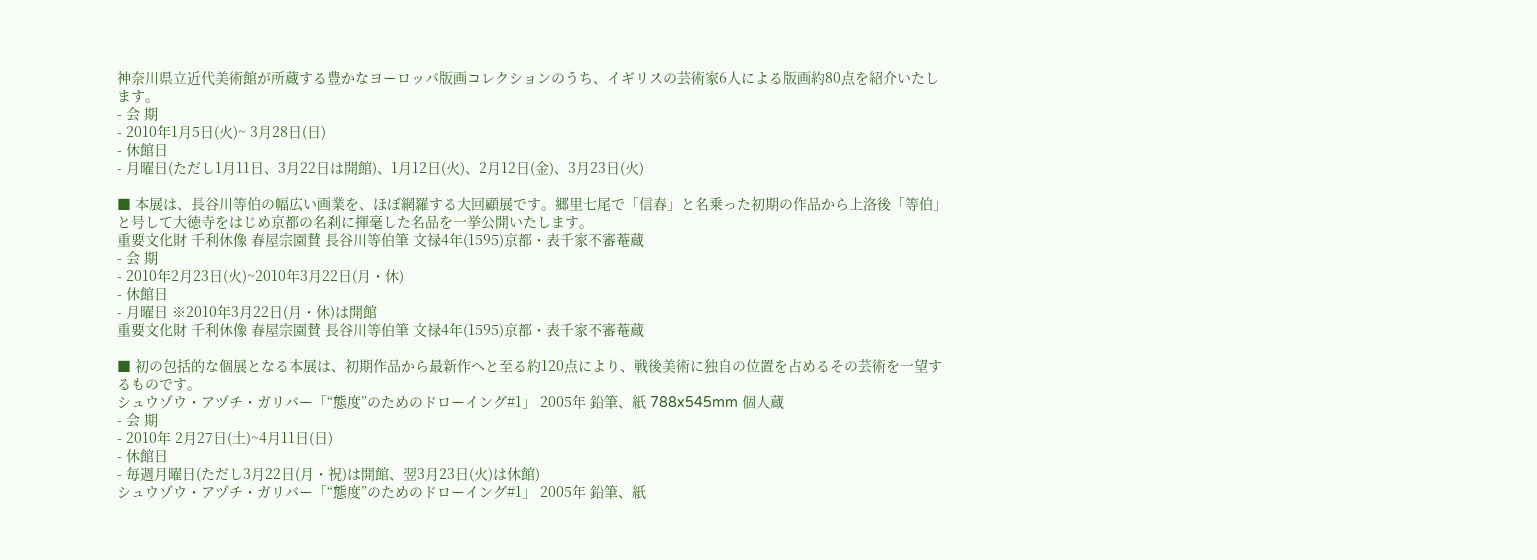神奈川県立近代美術館が所蔵する豊かなヨーロッパ版画コレクションのうち、イギリスの芸術家6人による版画約80点を紹介いたします。
- 会 期
- 2010年1月5日(火)~ 3月28日(日)
- 休館日
- 月曜日(ただし1月11日、3月22日は開館)、1月12日(火)、2月12日(金)、3月23日(火)

■ 本展は、長谷川等伯の幅広い画業を、ほぼ網羅する大回顧展です。郷里七尾で「信春」と名乗った初期の作品から上洛後「等伯」と号して大徳寺をはじめ京都の名刹に揮毫した名品を一挙公開いたします。
重要文化財 千利休像 春屋宗園賛 長谷川等伯筆 文禄4年(1595)京都・表千家不審菴蔵
- 会 期
- 2010年2月23日(火)~2010年3月22日(月・休)
- 休館日
- 月曜日 ※2010年3月22日(月・休)は開館
重要文化財 千利休像 春屋宗園賛 長谷川等伯筆 文禄4年(1595)京都・表千家不審菴蔵

■ 初の包括的な個展となる本展は、初期作品から最新作へと至る約120点により、戦後美術に独自の位置を占めるその芸術を一望するものです。
シュウゾウ・アヅチ・ガリバー「“態度”のためのドローイング#1」 2005年 鉛筆、紙 788x545mm 個人蔵
- 会 期
- 2010年 2月27日(土)~4月11日(日)
- 休館日
- 毎週月曜日(ただし3月22日(月・祝)は開館、翌3月23日(火)は休館)
シュウゾウ・アヅチ・ガリバー「“態度”のためのドローイング#1」 2005年 鉛筆、紙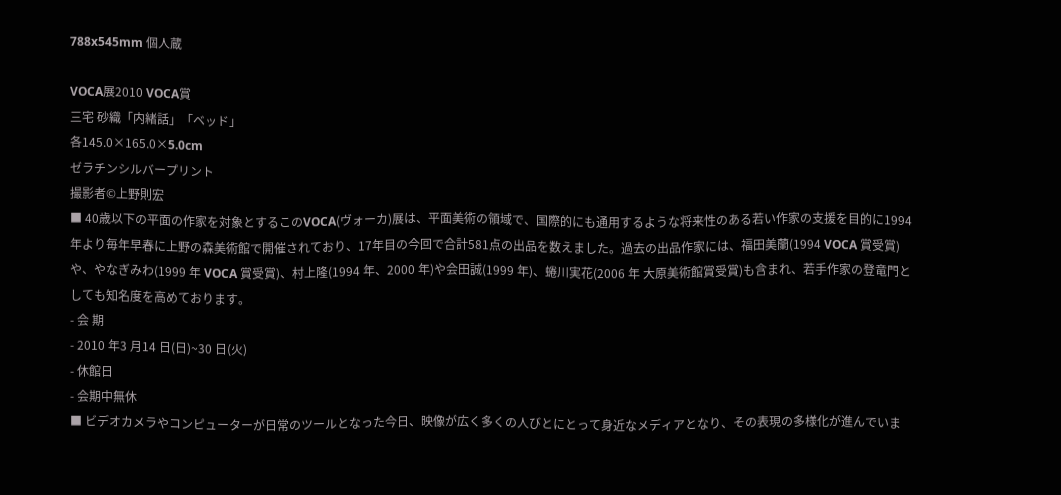788x545mm 個人蔵

VOCA展2010 VOCA賞
三宅 砂織「内緒話」「ベッド」
各145.0×165.0×5.0cm
ゼラチンシルバープリント
撮影者©上野則宏
■ 40歳以下の平面の作家を対象とするこのVOCA(ヴォーカ)展は、平面美術の領域で、国際的にも通用するような将来性のある若い作家の支援を目的に1994 年より毎年早春に上野の森美術館で開催されており、17年目の今回で合計581点の出品を数えました。過去の出品作家には、福田美蘭(1994 VOCA 賞受賞)や、やなぎみわ(1999 年 VOCA 賞受賞)、村上隆(1994 年、2000 年)や会田誠(1999 年)、蜷川実花(2006 年 大原美術館賞受賞)も含まれ、若手作家の登竜門としても知名度を高めております。
- 会 期
- 2010 年3 月14 日(日)~30 日(火)
- 休館日
- 会期中無休
■ ビデオカメラやコンピューターが日常のツールとなった今日、映像が広く多くの人びとにとって身近なメディアとなり、その表現の多様化が進んでいま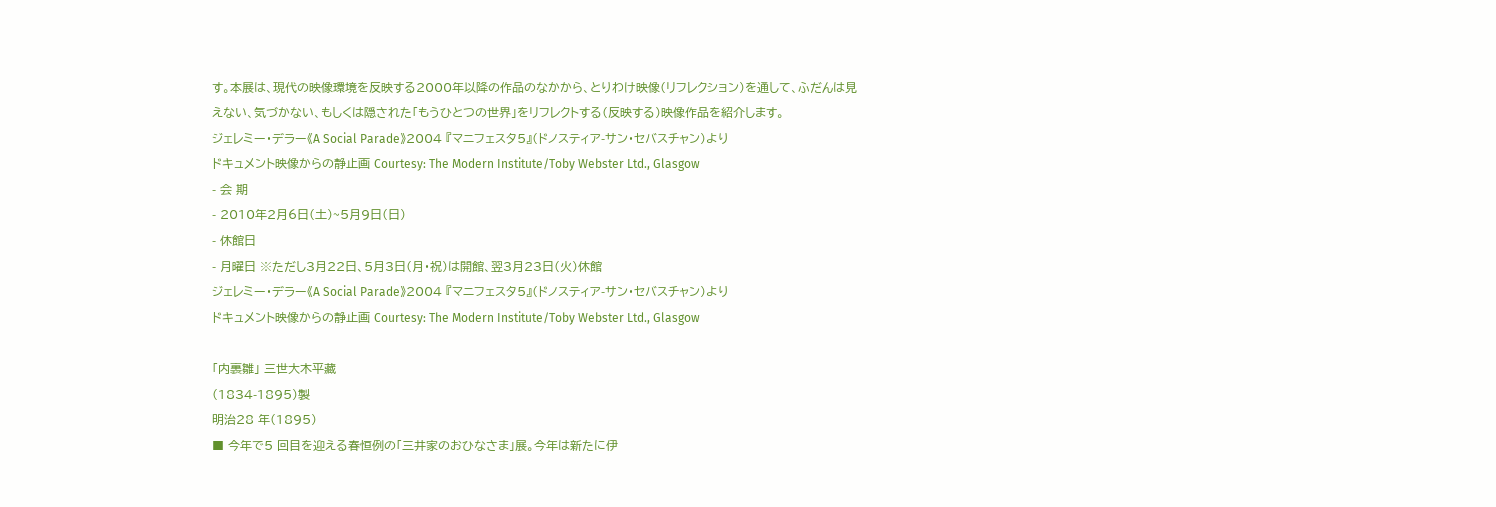す。本展は、現代の映像環境を反映する2000年以降の作品のなかから、とりわけ映像(リフレクション)を通して、ふだんは見えない、気づかない、もしくは隠された「もうひとつの世界」をリフレクトする(反映する)映像作品を紹介します。
ジェレミー・デラー《A Social Parade》2004 『マニフェスタ5』(ドノスティア-サン・セバスチャン)より
ドキュメント映像からの静止画 Courtesy: The Modern Institute/Toby Webster Ltd., Glasgow
- 会 期
- 2010年2月6日(土)~5月9日(日)
- 休館日
- 月曜日 ※ただし3月22日、5月3日(月・祝)は開館、翌3月23日(火)休館
ジェレミー・デラー《A Social Parade》2004 『マニフェスタ5』(ドノスティア-サン・セバスチャン)より
ドキュメント映像からの静止画 Courtesy: The Modern Institute/Toby Webster Ltd., Glasgow

「内裏雛」 三世大木平藏
(1834-1895)製
明治28 年(1895)
■ 今年で5 回目を迎える春恒例の「三井家のおひなさま」展。今年は新たに伊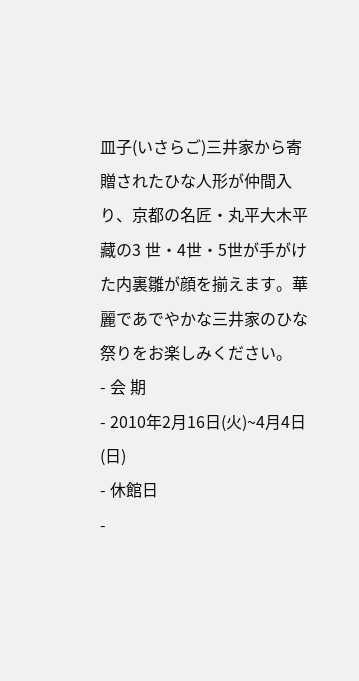皿子(いさらご)三井家から寄贈されたひな人形が仲間入り、京都の名匠・丸平大木平藏の3 世・4世・5世が手がけた内裏雛が顔を揃えます。華麗であでやかな三井家のひな祭りをお楽しみください。
- 会 期
- 2010年2月16日(火)~4月4日(日)
- 休館日
-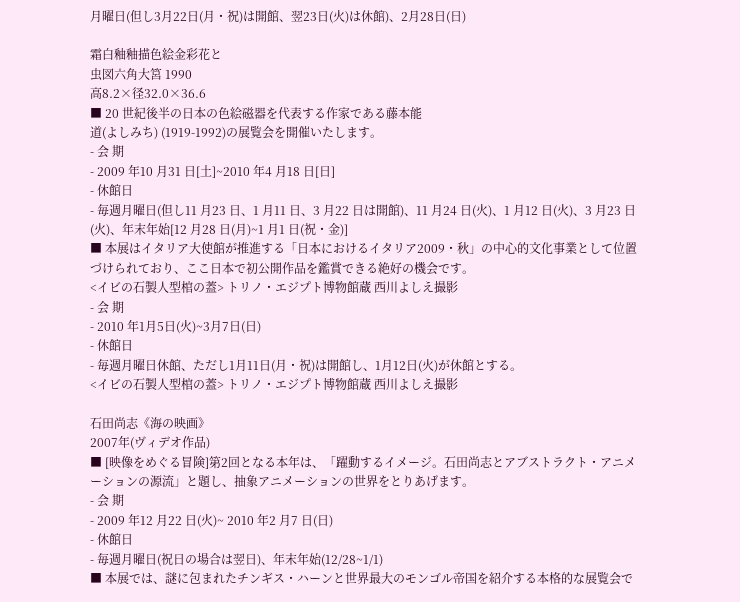月曜日(但し3月22日(月・祝)は開館、翌23日(火)は休館)、2月28日(日)

霜白釉釉描色絵金彩花と
虫図六角大筥 1990
高8.2×径32.0×36.6
■ 20 世紀後半の日本の色絵磁器を代表する作家である藤本能
道(よしみち) (1919-1992)の展覧会を開催いたします。
- 会 期
- 2009 年10 月31 日[土]~2010 年4 月18 日[日]
- 休館日
- 毎週月曜日(但し11 月23 日、1 月11 日、3 月22 日は開館)、11 月24 日(火)、1 月12 日(火)、3 月23 日(火)、年末年始[12 月28 日(月)~1 月1 日(祝・金)]
■ 本展はイタリア大使館が推進する「日本におけるイタリア2009・秋」の中心的文化事業として位置づけられており、ここ日本で初公開作品を鑑賞できる絶好の機会です。
<イビの石製人型棺の蓋> トリノ・エジプト博物館蔵 西川よしえ撮影
- 会 期
- 2010 年1月5日(火)~3月7日(日)
- 休館日
- 毎週月曜日休館、ただし1月11日(月・祝)は開館し、1月12日(火)が休館とする。
<イビの石製人型棺の蓋> トリノ・エジプト博物館蔵 西川よしえ撮影

石田尚志《海の映画》
2007年(ヴィデオ作品)
■ [映像をめぐる冒険]第2回となる本年は、「躍動するイメージ。石田尚志とアブストラクト・アニメーションの源流」と題し、抽象アニメーションの世界をとりあげます。
- 会 期
- 2009 年12 月22 日(火)~ 2010 年2 月7 日(日)
- 休館日
- 毎週月曜日(祝日の場合は翌日)、年末年始(12/28~1/1)
■ 本展では、謎に包まれたチンギス・ハーンと世界最大のモンゴル帝国を紹介する本格的な展覧会で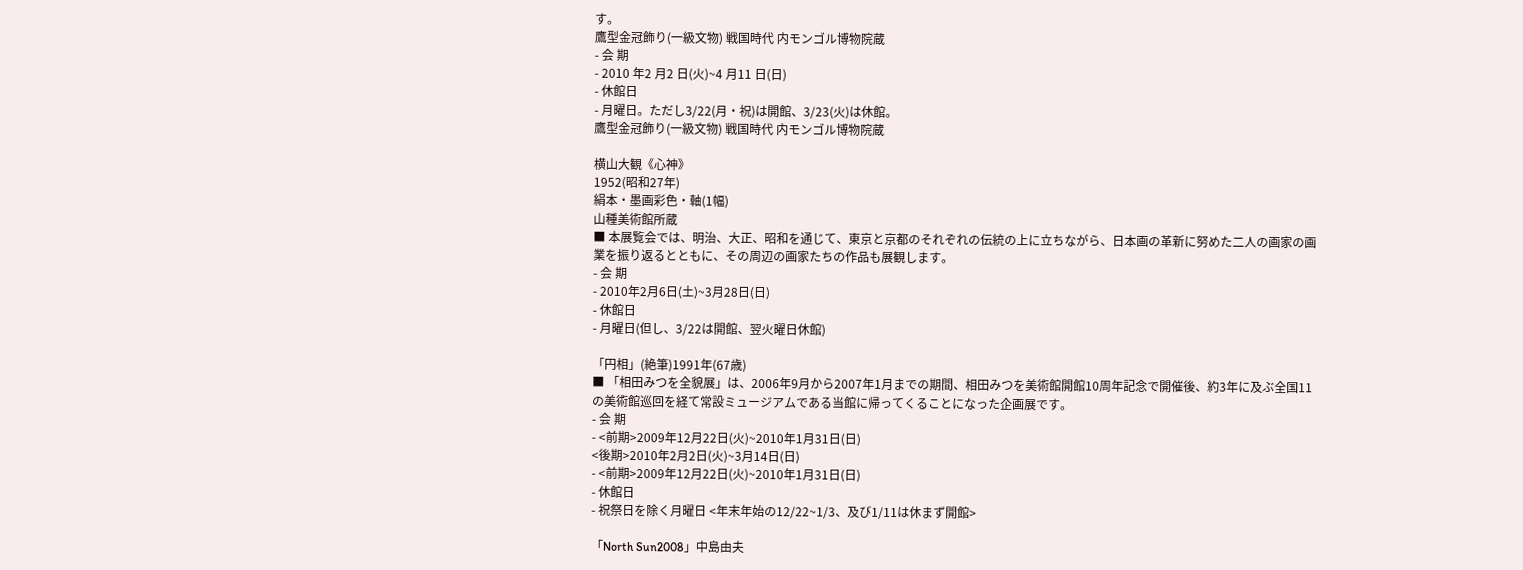す。
鷹型金冠飾り(一級文物) 戦国時代 内モンゴル博物院蔵
- 会 期
- 2010 年2 月2 日(火)~4 月11 日(日)
- 休館日
- 月曜日。ただし3/22(月・祝)は開館、3/23(火)は休館。
鷹型金冠飾り(一級文物) 戦国時代 内モンゴル博物院蔵

横山大観《心神》
1952(昭和27年)
絹本・墨画彩色・軸(1幅)
山種美術館所蔵
■ 本展覧会では、明治、大正、昭和を通じて、東京と京都のそれぞれの伝統の上に立ちながら、日本画の革新に努めた二人の画家の画業を振り返るとともに、その周辺の画家たちの作品も展観します。
- 会 期
- 2010年2月6日(土)~3月28日(日)
- 休館日
- 月曜日(但し、3/22は開館、翌火曜日休館)

「円相」(絶筆)1991年(67歳)
■ 「相田みつを全貌展」は、2006年9月から2007年1月までの期間、相田みつを美術館開館10周年記念で開催後、約3年に及ぶ全国11の美術館巡回を経て常設ミュージアムである当館に帰ってくることになった企画展です。
- 会 期
- <前期>2009年12月22日(火)~2010年1月31日(日)
<後期>2010年2月2日(火)~3月14日(日)
- <前期>2009年12月22日(火)~2010年1月31日(日)
- 休館日
- 祝祭日を除く月曜日 <年末年始の12/22~1/3、及び1/11は休まず開館>

「North Sun2008」中島由夫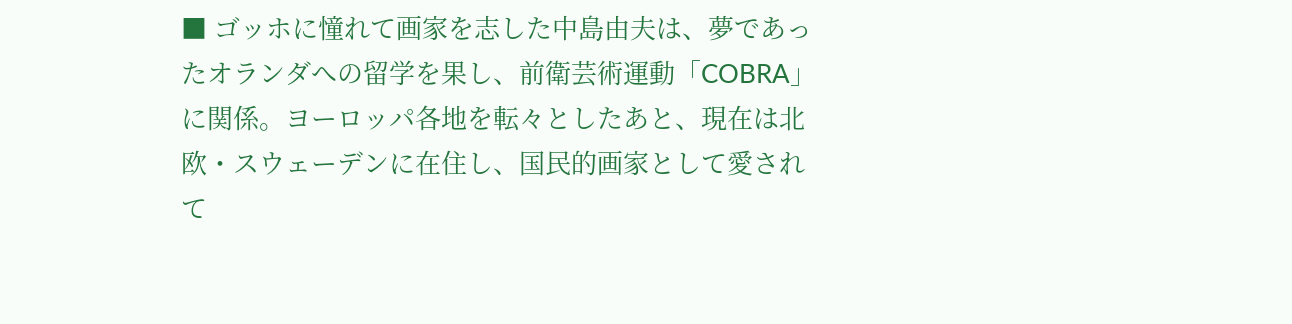■ ゴッホに憧れて画家を志した中島由夫は、夢であったオランダへの留学を果し、前衛芸術運動「COBRA」に関係。ヨーロッパ各地を転々としたあと、現在は北欧・スウェーデンに在住し、国民的画家として愛されて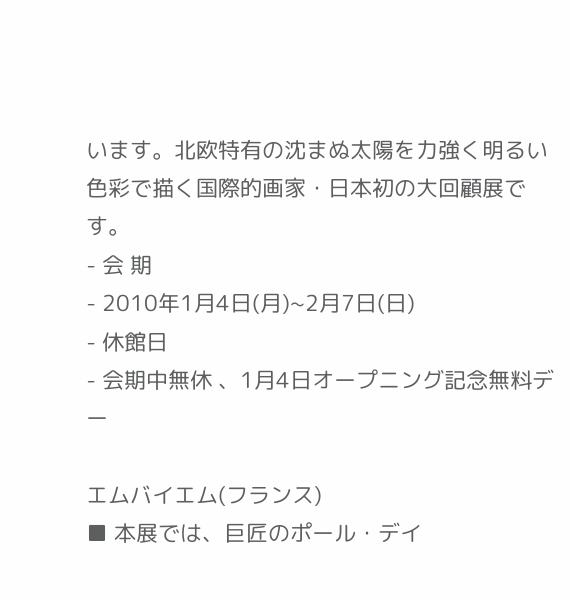います。北欧特有の沈まぬ太陽を力強く明るい色彩で描く国際的画家・日本初の大回顧展です。
- 会 期
- 2010年1月4日(月)~2月7日(日)
- 休館日
- 会期中無休 、1月4日オープニング記念無料デー

エムバイエム(フランス)
■ 本展では、巨匠のポール・デイ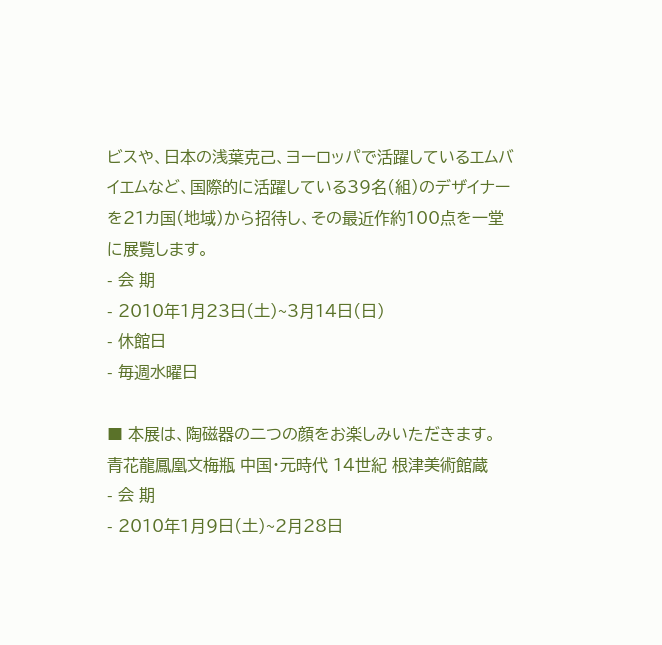ビスや、日本の浅葉克己、ヨーロッパで活躍しているエムバイエムなど、国際的に活躍している39名(組)のデザイナーを21カ国(地域)から招待し、その最近作約100点を一堂に展覧します。
- 会 期
- 2010年1月23日(土)~3月14日(日)
- 休館日
- 毎週水曜日

■ 本展は、陶磁器の二つの顔をお楽しみいただきます。
青花龍鳳凰文梅瓶 中国・元時代 14世紀 根津美術館蔵
- 会 期
- 2010年1月9日(土)~2月28日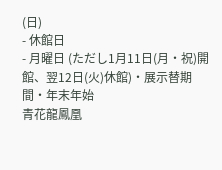(日)
- 休館日
- 月曜日 (ただし1月11日(月・祝)開館、翌12日(火)休館)・展示替期間・年末年始
青花龍鳳凰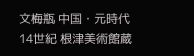文梅瓶 中国・元時代 14世紀 根津美術館蔵